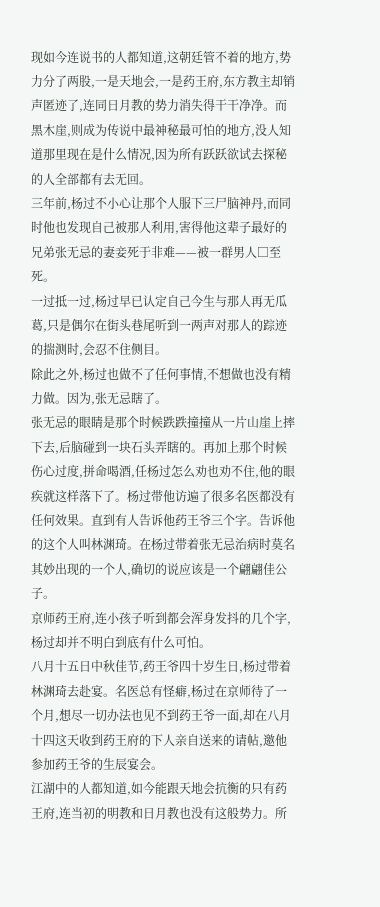现如今连说书的人都知道,这朝廷管不着的地方,势力分了两股,一是天地会,一是药王府,东方教主却销声匿迹了,连同日月教的势力消失得干干净净。而黑木崖,则成为传说中最神秘最可怕的地方,没人知道那里现在是什么情况,因为所有跃跃欲试去探秘的人全部都有去无回。
三年前,杨过不小心让那个人服下三尸脑神丹,而同时他也发现自己被那人利用,害得他这辈子最好的兄弟张无忌的妻妾死于非难——被一群男人□至死。
一过抵一过,杨过早已认定自己今生与那人再无瓜葛,只是偶尔在街头巷尾听到一两声对那人的踪迹的揣测时,会忍不住侧目。
除此之外,杨过也做不了任何事情,不想做也没有精力做。因为,张无忌瞎了。
张无忌的眼睛是那个时候跌跌撞撞从一片山崖上摔下去,后脑碰到一块石头弄瞎的。再加上那个时候伤心过度,拼命喝酒,任杨过怎么劝也劝不住,他的眼疾就这样落下了。杨过带他访遍了很多名医都没有任何效果。直到有人告诉他药王爷三个字。告诉他的这个人叫林渊琦。在杨过带着张无忌治病时莫名其妙出现的一个人,确切的说应该是一个翩翩佳公子。
京师药王府,连小孩子听到都会浑身发抖的几个字,杨过却并不明白到底有什么可怕。
八月十五日中秋佳节,药王爷四十岁生日,杨过带着林渊琦去赴宴。名医总有怪癖,杨过在京师待了一个月,想尽一切办法也见不到药王爷一面,却在八月十四这天收到药王府的下人亲自送来的请帖,邀他参加药王爷的生辰宴会。
江湖中的人都知道,如今能跟天地会抗衡的只有药王府,连当初的明教和日月教也没有这般势力。所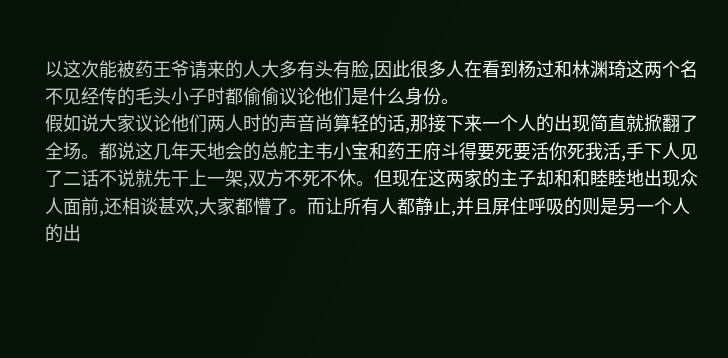以这次能被药王爷请来的人大多有头有脸,因此很多人在看到杨过和林渊琦这两个名不见经传的毛头小子时都偷偷议论他们是什么身份。
假如说大家议论他们两人时的声音尚算轻的话,那接下来一个人的出现简直就掀翻了全场。都说这几年天地会的总舵主韦小宝和药王府斗得要死要活你死我活,手下人见了二话不说就先干上一架,双方不死不休。但现在这两家的主子却和和睦睦地出现众人面前,还相谈甚欢,大家都懵了。而让所有人都静止,并且屏住呼吸的则是另一个人的出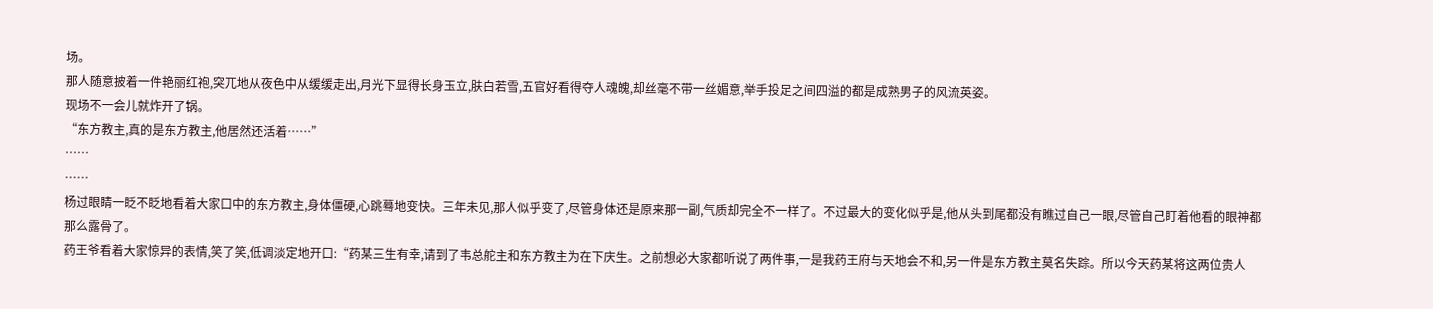场。
那人随意披着一件艳丽红袍,突兀地从夜色中从缓缓走出,月光下显得长身玉立,肤白若雪,五官好看得夺人魂魄,却丝毫不带一丝媚意,举手投足之间四溢的都是成熟男子的风流英姿。
现场不一会儿就炸开了锅。
“东方教主,真的是东方教主,他居然还活着……”
……
……
杨过眼睛一眨不眨地看着大家口中的东方教主,身体僵硬,心跳蓦地变快。三年未见,那人似乎变了,尽管身体还是原来那一副,气质却完全不一样了。不过最大的变化似乎是,他从头到尾都没有瞧过自己一眼,尽管自己盯着他看的眼神都那么露骨了。
药王爷看着大家惊异的表情,笑了笑,低调淡定地开口:“药某三生有幸,请到了韦总舵主和东方教主为在下庆生。之前想必大家都听说了两件事,一是我药王府与天地会不和,另一件是东方教主莫名失踪。所以今天药某将这两位贵人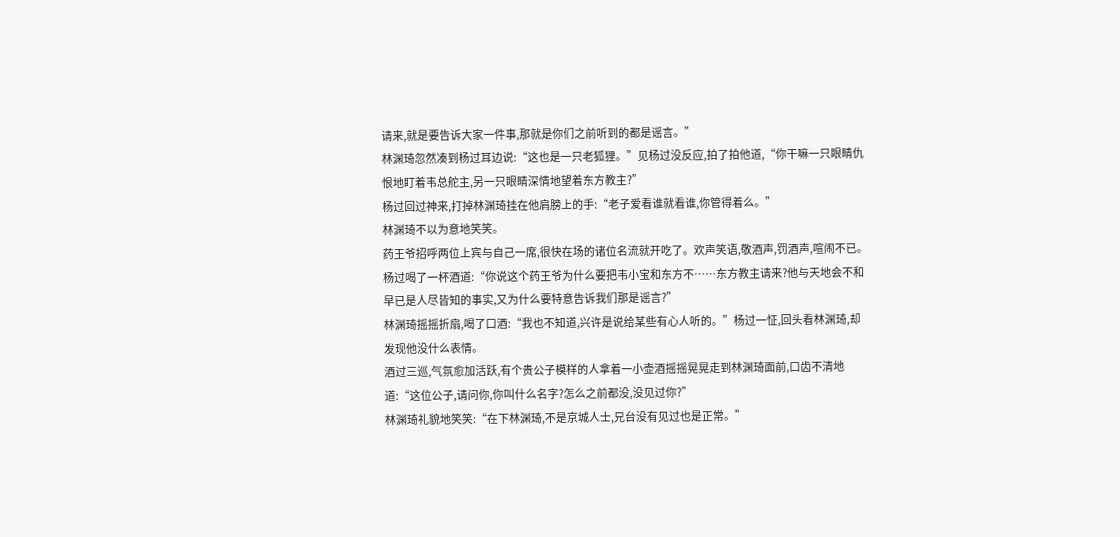请来,就是要告诉大家一件事,那就是你们之前听到的都是谣言。”
林渊琦忽然凑到杨过耳边说:“这也是一只老狐狸。”见杨过没反应,拍了拍他道,“你干嘛一只眼睛仇恨地盯着韦总舵主,另一只眼睛深情地望着东方教主?”
杨过回过神来,打掉林渊琦挂在他肩膀上的手:“老子爱看谁就看谁,你管得着么。”
林渊琦不以为意地笑笑。
药王爷招呼两位上宾与自己一席,很快在场的诸位名流就开吃了。欢声笑语,敬酒声,罚酒声,喧闹不已。杨过喝了一杯酒道:“你说这个药王爷为什么要把韦小宝和东方不……东方教主请来?他与天地会不和早已是人尽皆知的事实,又为什么要特意告诉我们那是谣言?”
林渊琦摇摇折扇,喝了口酒:“我也不知道,兴许是说给某些有心人听的。”杨过一怔,回头看林渊琦,却发现他没什么表情。
酒过三巡,气氛愈加活跃,有个贵公子模样的人拿着一小壶酒摇摇晃晃走到林渊琦面前,口齿不清地道:“这位公子,请问你,你叫什么名字?怎么之前都没,没见过你?”
林渊琦礼貌地笑笑:“在下林渊琦,不是京城人士,兄台没有见过也是正常。”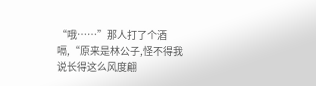“哦……”那人打了个酒嗝,“原来是林公子,怪不得我说长得这么风度翩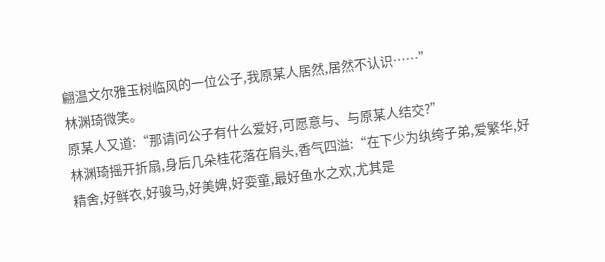翩温文尔雅玉树临风的一位公子,我原某人居然,居然不认识……”
林渊琦微笑。
原某人又道:“那请问公子有什么爱好,可愿意与、与原某人结交?”
林渊琦摇开折扇,身后几朵桂花落在肩头,香气四溢:“在下少为纨绔子弟,爱繁华,好精舍,好鲜衣,好骏马,好美婢,好娈童,最好鱼水之欢,尤其是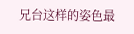兄台这样的姿色最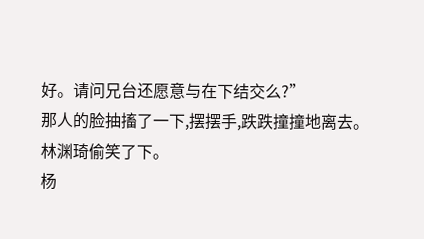好。请问兄台还愿意与在下结交么?”
那人的脸抽搐了一下,摆摆手,跌跌撞撞地离去。
林渊琦偷笑了下。
杨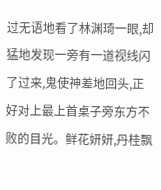过无语地看了林渊琦一眼,却猛地发现一旁有一道视线闪了过来,鬼使神差地回头,正好对上最上首桌子旁东方不败的目光。鲜花妍妍,丹桂飘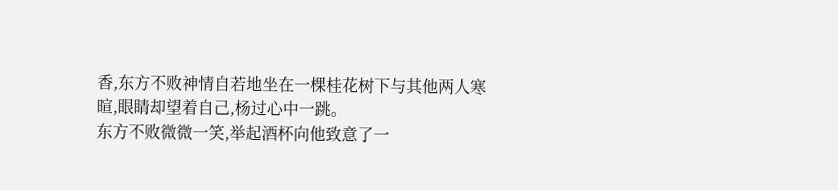香,东方不败神情自若地坐在一棵桂花树下与其他两人寒暄,眼睛却望着自己,杨过心中一跳。
东方不败微微一笑,举起酒杯向他致意了一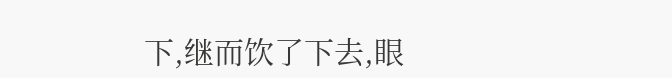下,继而饮了下去,眼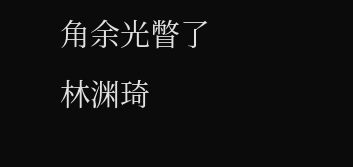角余光瞥了林渊琦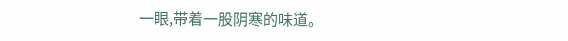一眼,带着一股阴寒的味道。